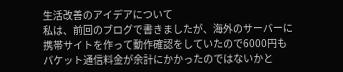生活改善のアイデアについて
私は、前回のブログで書きましたが、海外のサーバーに携帯サイトを作って動作確認をしていたので6000円もパケット通信料金が余計にかかったのではないかと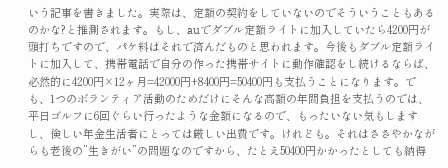いう記事を書きました。実際は、定額の契約をしていないのでそういうこともあるのかな?と推測されます。もし、auでダブル定額ライトに加入していたら4200円が頭打ちですので、パケ料はそれで済んだものと思われます。今後もダブル定額ライトに加入して、携帯電話で自分の作った携帯サイトに動作確認をし続けるならば、必然的に4200円×12ヶ月=42000円+8400円=50400円も支払うことになります。でも、1つのボランティア活動のためだけにそんな高額の年間負担を支払うのでは、平日ゴルフに6回ぐらい行ったような金額になるので、もったいない気もしますし、倹しい年金生活者にとっては厳しい出費です。けれども。それはささやかながらも老後の”生きがい”の問題なのですから、たとえ50400円かかったとしても納得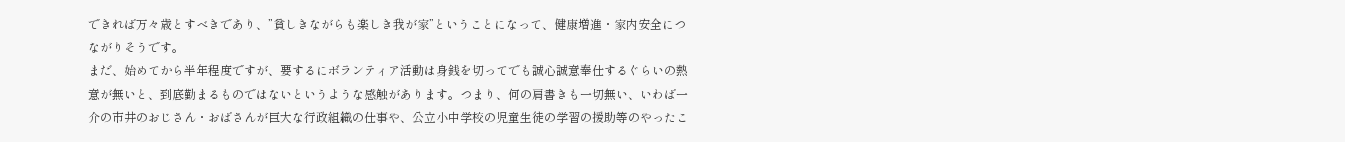できれば万々歳とすべきであり、”貧しきながらも楽しき我が家”ということになって、健康増進・家内安全につながりそうです。
まだ、始めてから半年程度ですが、要するにボランティア活動は身銭を切ってでも誠心誠意奉仕するぐらいの熱意が無いと、到底勤まるものではないというような感触があります。つまり、何の肩書きも一切無い、いわば一介の市井のおじさん・おばさんが巨大な行政組織の仕事や、公立小中学校の児童生徒の学習の援助等のやったこ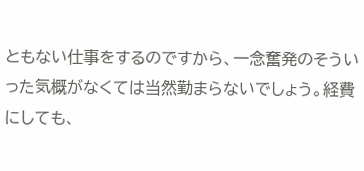ともない仕事をするのですから、一念奮発のそういった気概がなくては当然勤まらないでしょう。経費にしても、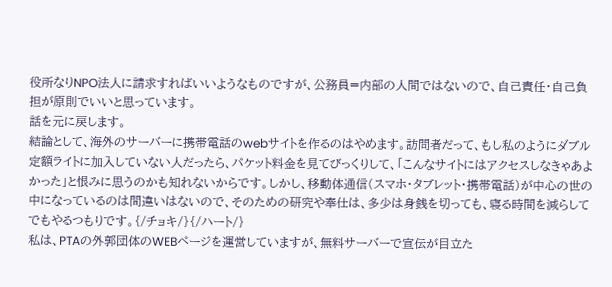役所なりNPO法人に請求すればいいようなものですが、公務員=内部の人間ではないので、自己責任・自己負担が原則でいいと思っています。
話を元に戻します。
結論として、海外のサーバーに携帯電話のwebサイトを作るのはやめます。訪問者だって、もし私のようにダブル定額ライトに加入していない人だったら、パケット料金を見てびっくりして、「こんなサイトにはアクセスしなきゃあよかった」と恨みに思うのかも知れないからです。しかし、移動体通信(スマホ・タブレット・携帯電話)が中心の世の中になっているのは間違いはないので、そのための研究や奉仕は、多少は身銭を切っても、寝る時間を減らしてでもやるつもりです。{/チョキ/}{/ハート/}
私は、PTAの外郭団体のWEBページを運営していますが、無料サーバーで宣伝が目立た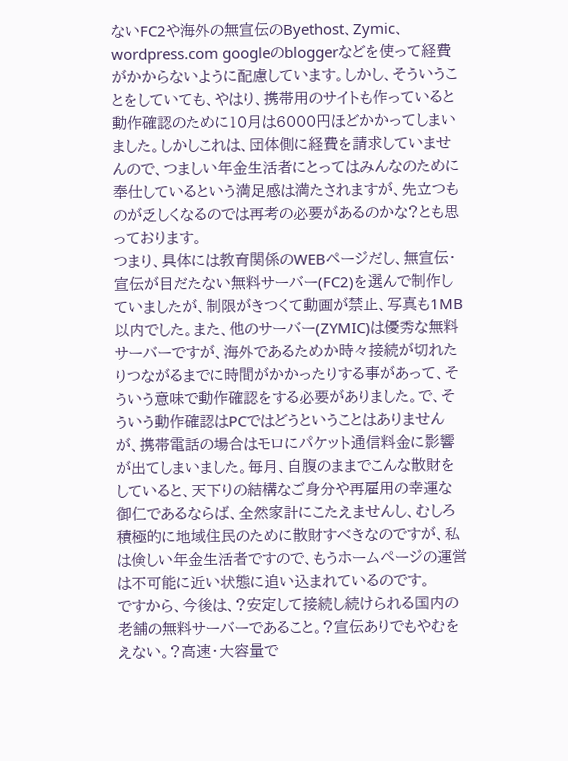ないFC2や海外の無宣伝のByethost、Zymic、wordpress.com googleのbloggerなどを使って経費がかからないように配慮しています。しかし、そういうことをしていても、やはり、携帯用のサイトも作っていると動作確認のために10月は6000円ほどかかってしまいました。しかしこれは、団体側に経費を請求していませんので、つましい年金生活者にとってはみんなのために奉仕しているという満足感は満たされますが、先立つものが乏しくなるのでは再考の必要があるのかな?とも思っております。
つまり、具体には教育関係のWEBページだし、無宣伝・宣伝が目だたない無料サーバー(FC2)を選んで制作していましたが、制限がきつくて動画が禁止、写真も1MB以内でした。また、他のサーバー(ZYMIC)は優秀な無料サーバーですが、海外であるためか時々接続が切れたりつながるまでに時間がかかったりする事があって、そういう意味で動作確認をする必要がありました。で、そういう動作確認はPCではどうということはありませんが、携帯電話の場合はモロにパケット通信料金に影響が出てしまいました。毎月、自腹のままでこんな散財をしていると、天下りの結構なご身分や再雇用の幸運な御仁であるならば、全然家計にこたえませんし、むしろ積極的に地域住民のために散財すべきなのですが、私は倹しい年金生活者ですので、もうホームページの運営は不可能に近い状態に追い込まれているのです。
ですから、今後は、?安定して接続し続けられる国内の老舗の無料サーバーであること。?宣伝ありでもやむをえない。?高速・大容量で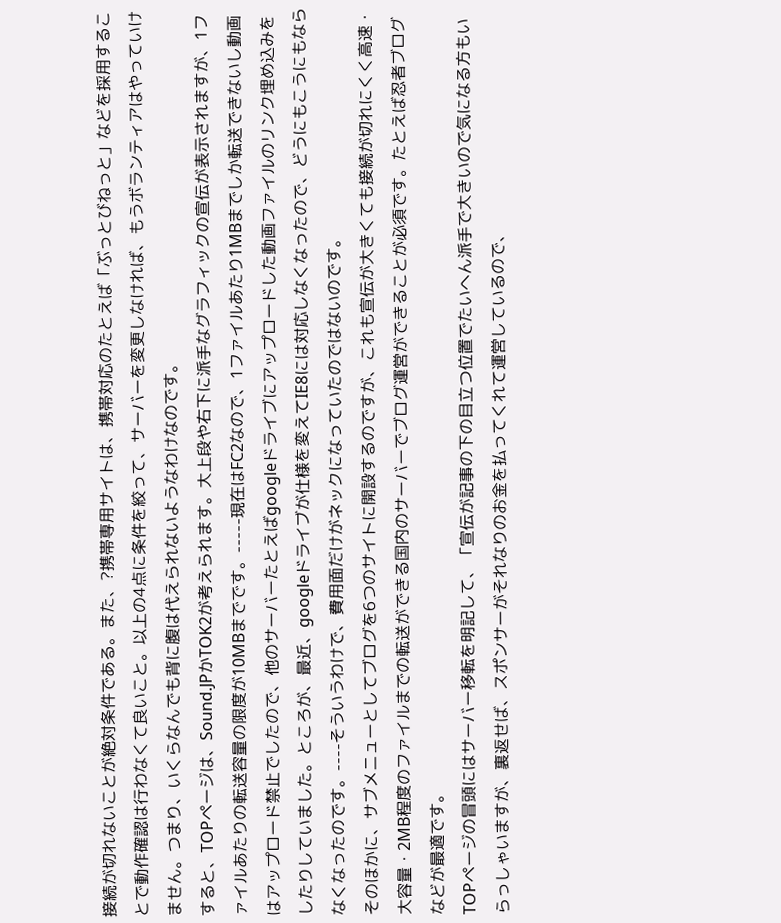接続が切れないことが絶対条件である。また、?携帯専用サイトは、携帯対応のたとえば「ぶっとびねっと」などを採用することで動作確認は行わなくて良いこと。以上の4点に条件を絞って、サーバーを変更しなければ、もうボランティアはやっていけません。つまり、いくらなんでも背に腹は代えられないようなわけなのです。
すると、TOPページは、Sound.JPかTOK2が考えられます。大上段や右下に派手なグラフィックの宣伝が表示されますが、1ファイルあたりの転送容量の限度が10MBまでです。-----現在はFC2なので、1ファイルあたり1MBまでしか転送できないし動画はアップロード禁止でしたので、他のサーバーたとえばgoogleドライブにアップロードした動画ファイルのリンク埋め込みをしたりしていました。ところが、最近、googleドライブが仕様を変えてIE8には対応しなくなったので、どうにもこうにもならなくなったのです。----そういうわけで、費用面だけがネックになっていたのではないのです。
そのほかに、サブメニューとしてブログを6つのサイトに開設するのですが、これも宣伝が大きくても接続が切れにくく高速・大容量・2MB程度のファイルまでの転送ができる国内のサーバーでブログ運営ができることが必須です。たとえば忍者ブログなどが最適です。
TOPページの冒頭にはサーバー移転を明記して、「宣伝が記事の下の目立つ位置でたいへん派手で大きいので気になる方もいらっしゃいますが、裏返せば、スポンサーがそれなりのお金を払ってくれて運営しているので、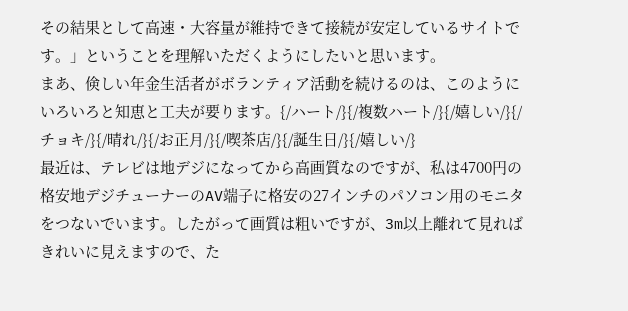その結果として高速・大容量が維持できて接続が安定しているサイトです。」ということを理解いただくようにしたいと思います。
まあ、倹しい年金生活者がボランティア活動を続けるのは、このようにいろいろと知恵と工夫が要ります。{/ハート/}{/複数ハート/}{/嬉しい/}{/チョキ/}{/晴れ/}{/お正月/}{/喫茶店/}{/誕生日/}{/嬉しい/}
最近は、テレビは地デジになってから高画質なのですが、私は4700円の格安地デジチューナーのAV端子に格安の27インチのパソコン用のモニタをつないでいます。したがって画質は粗いですが、3m以上離れて見ればきれいに見えますので、た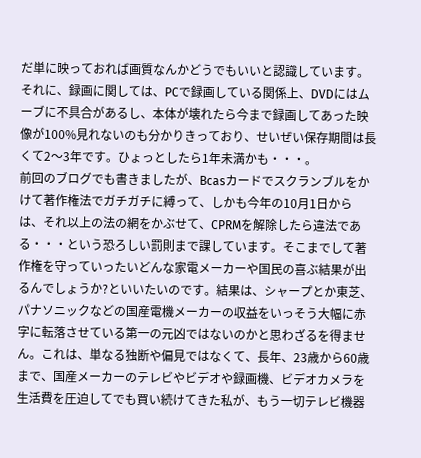だ単に映っておれば画質なんかどうでもいいと認識しています。それに、録画に関しては、PCで録画している関係上、DVDにはムーブに不具合があるし、本体が壊れたら今まで録画してあった映像が100%見れないのも分かりきっており、せいぜい保存期間は長くて2〜3年です。ひょっとしたら1年未満かも・・・。
前回のブログでも書きましたが、Bcasカードでスクランブルをかけて著作権法でガチガチに縛って、しかも今年の10月1日からは、それ以上の法の網をかぶせて、CPRMを解除したら違法である・・・という恐ろしい罰則まで課しています。そこまでして著作権を守っていったいどんな家電メーカーや国民の喜ぶ結果が出るんでしょうか?といいたいのです。結果は、シャープとか東芝、パナソニックなどの国産電機メーカーの収益をいっそう大幅に赤字に転落させている第一の元凶ではないのかと思わざるを得ません。これは、単なる独断や偏見ではなくて、長年、23歳から60歳まで、国産メーカーのテレビやビデオや録画機、ビデオカメラを生活費を圧迫してでも買い続けてきた私が、もう一切テレビ機器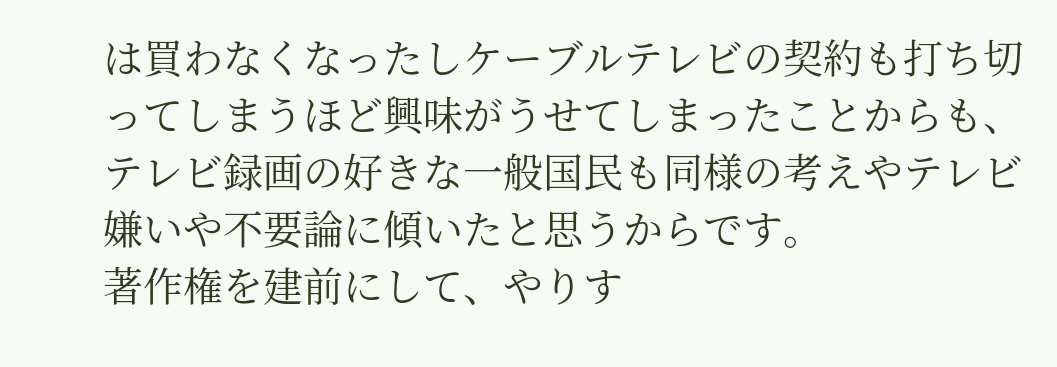は買わなくなったしケーブルテレビの契約も打ち切ってしまうほど興味がうせてしまったことからも、テレビ録画の好きな一般国民も同様の考えやテレビ嫌いや不要論に傾いたと思うからです。
著作権を建前にして、やりす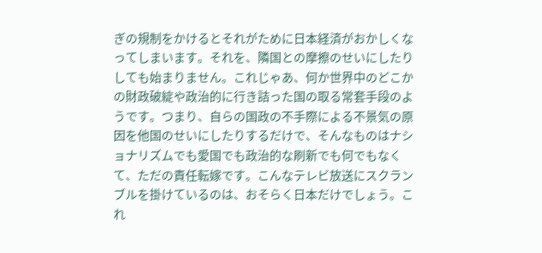ぎの規制をかけるとそれがために日本経済がおかしくなってしまいます。それを、隣国との摩擦のせいにしたりしても始まりません。これじゃあ、何か世界中のどこかの財政破綻や政治的に行き詰った国の取る常套手段のようです。つまり、自らの国政の不手際による不景気の原因を他国のせいにしたりするだけで、そんなものはナショナリズムでも愛国でも政治的な刷新でも何でもなくて、ただの責任転嫁です。こんなテレビ放送にスクランブルを掛けているのは、おそらく日本だけでしょう。これ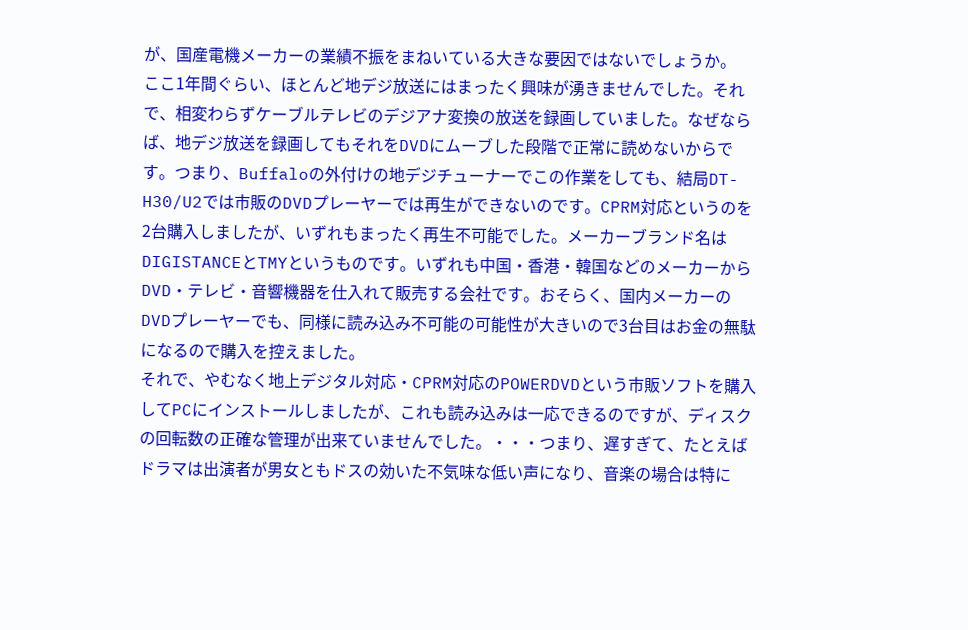が、国産電機メーカーの業績不振をまねいている大きな要因ではないでしょうか。
ここ1年間ぐらい、ほとんど地デジ放送にはまったく興味が湧きませんでした。それで、相変わらずケーブルテレビのデジアナ変換の放送を録画していました。なぜならば、地デジ放送を録画してもそれをDVDにムーブした段階で正常に読めないからです。つまり、Buffaloの外付けの地デジチューナーでこの作業をしても、結局DT-H30/U2では市販のDVDプレーヤーでは再生ができないのです。CPRM対応というのを2台購入しましたが、いずれもまったく再生不可能でした。メーカーブランド名はDIGISTANCEとTMYというものです。いずれも中国・香港・韓国などのメーカーからDVD・テレビ・音響機器を仕入れて販売する会社です。おそらく、国内メーカーのDVDプレーヤーでも、同様に読み込み不可能の可能性が大きいので3台目はお金の無駄になるので購入を控えました。
それで、やむなく地上デジタル対応・CPRM対応のPOWERDVDという市販ソフトを購入してPCにインストールしましたが、これも読み込みは一応できるのですが、ディスクの回転数の正確な管理が出来ていませんでした。・・・つまり、遅すぎて、たとえばドラマは出演者が男女ともドスの効いた不気味な低い声になり、音楽の場合は特に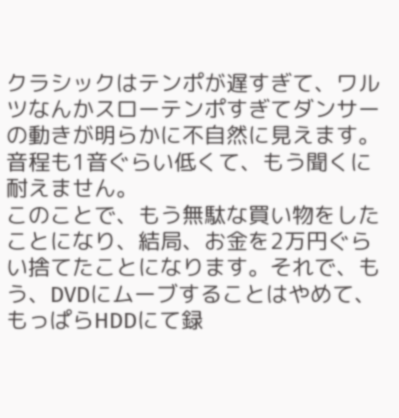クラシックはテンポが遅すぎて、ワルツなんかスローテンポすぎてダンサーの動きが明らかに不自然に見えます。音程も1音ぐらい低くて、もう聞くに耐えません。
このことで、もう無駄な買い物をしたことになり、結局、お金を2万円ぐらい捨てたことになります。それで、もう、DVDにムーブすることはやめて、もっぱらHDDにて録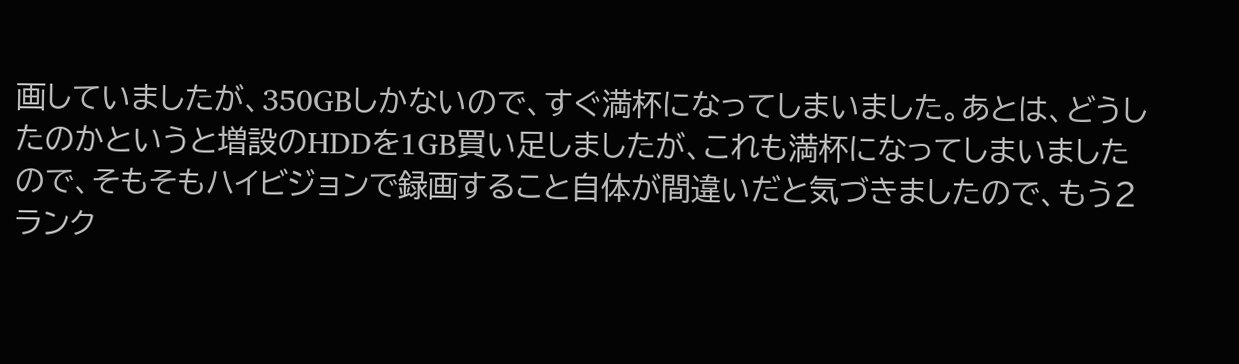画していましたが、350GBしかないので、すぐ満杯になってしまいました。あとは、どうしたのかというと増設のHDDを1GB買い足しましたが、これも満杯になってしまいましたので、そもそもハイビジョンで録画すること自体が間違いだと気づきましたので、もう2ランク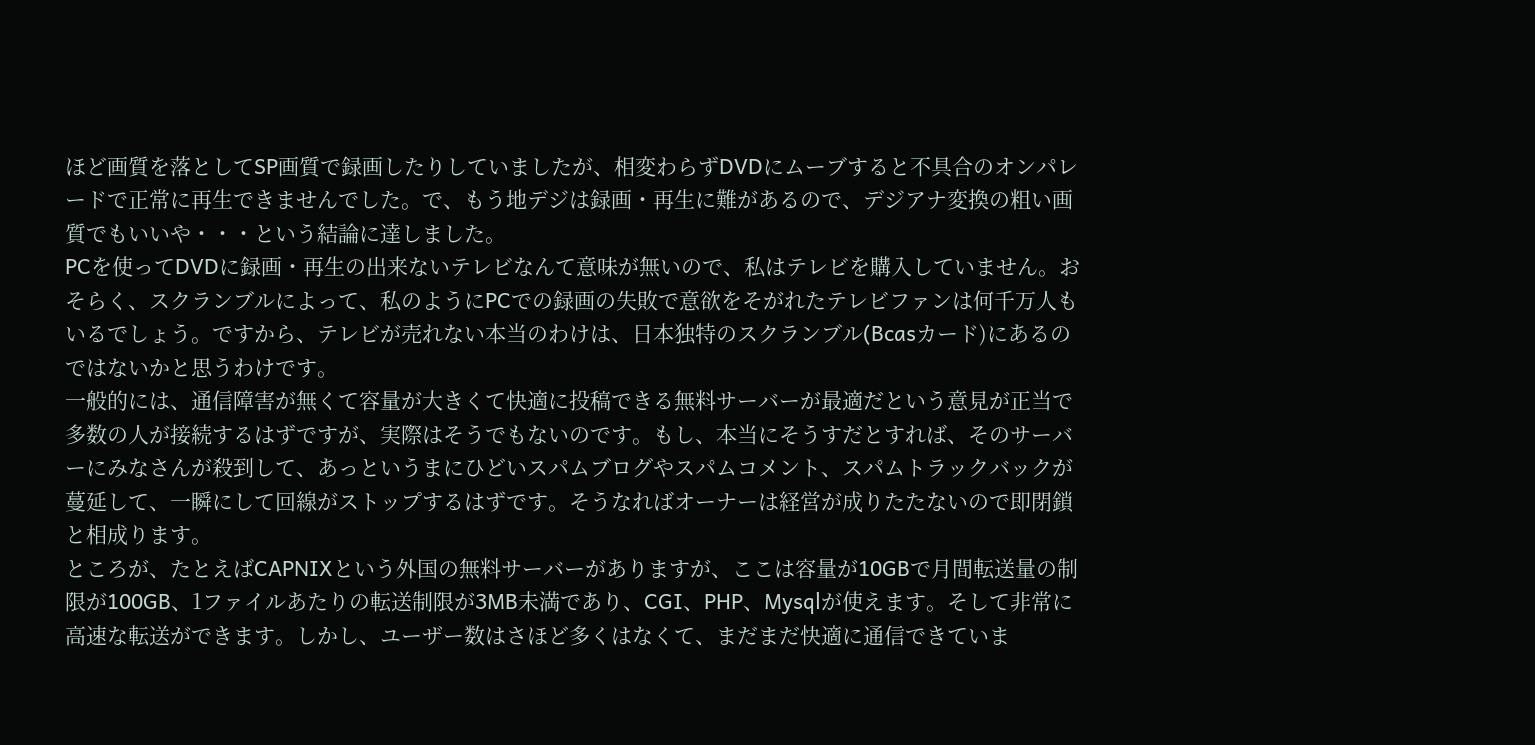ほど画質を落としてSP画質で録画したりしていましたが、相変わらずDVDにムーブすると不具合のオンパレードで正常に再生できませんでした。で、もう地デジは録画・再生に難があるので、デジアナ変換の粗い画質でもいいや・・・という結論に達しました。
PCを使ってDVDに録画・再生の出来ないテレビなんて意味が無いので、私はテレビを購入していません。おそらく、スクランブルによって、私のようにPCでの録画の失敗で意欲をそがれたテレビファンは何千万人もいるでしょう。ですから、テレビが売れない本当のわけは、日本独特のスクランブル(Bcasカード)にあるのではないかと思うわけです。
一般的には、通信障害が無くて容量が大きくて快適に投稿できる無料サーバーが最適だという意見が正当で多数の人が接続するはずですが、実際はそうでもないのです。もし、本当にそうすだとすれば、そのサーバーにみなさんが殺到して、あっというまにひどいスパムブログやスパムコメント、スパムトラックバックが蔓延して、一瞬にして回線がストップするはずです。そうなればオーナーは経営が成りたたないので即閉鎖と相成ります。
ところが、たとえばCAPNIXという外国の無料サーバーがありますが、ここは容量が10GBで月間転送量の制限が100GB、1ファイルあたりの転送制限が3MB未満であり、CGI、PHP、Mysqlが使えます。そして非常に高速な転送ができます。しかし、ユーザー数はさほど多くはなくて、まだまだ快適に通信できていま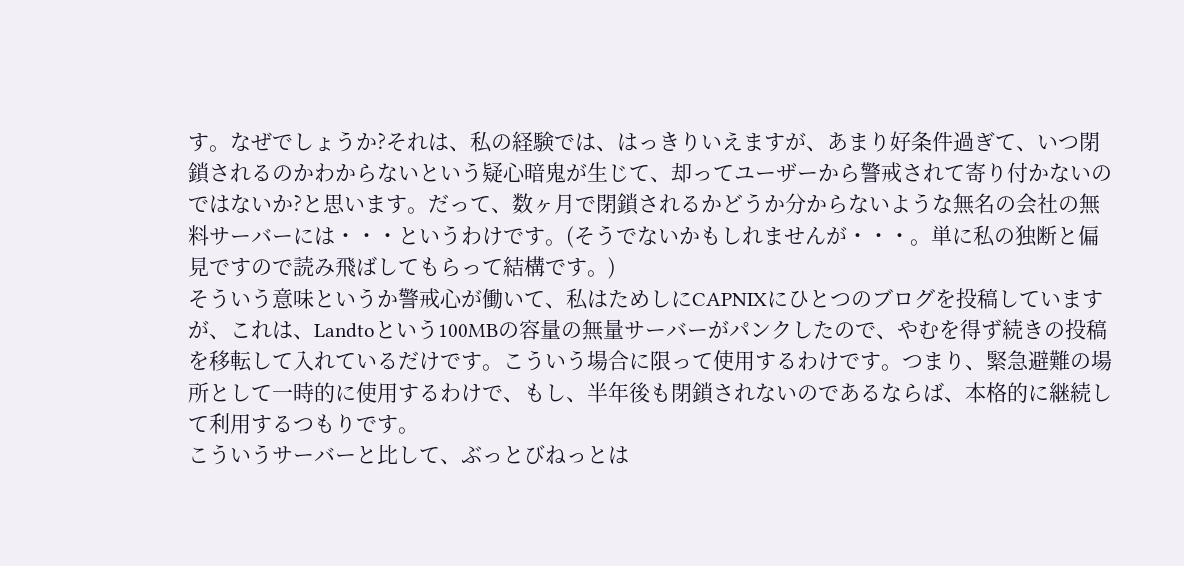す。なぜでしょうか?それは、私の経験では、はっきりいえますが、あまり好条件過ぎて、いつ閉鎖されるのかわからないという疑心暗鬼が生じて、却ってユーザーから警戒されて寄り付かないのではないか?と思います。だって、数ヶ月で閉鎖されるかどうか分からないような無名の会社の無料サーバーには・・・というわけです。(そうでないかもしれませんが・・・。単に私の独断と偏見ですので読み飛ばしてもらって結構です。)
そういう意味というか警戒心が働いて、私はためしにCAPNIXにひとつのブログを投稿していますが、これは、Landtoという100MBの容量の無量サーバーがパンクしたので、やむを得ず続きの投稿を移転して入れているだけです。こういう場合に限って使用するわけです。つまり、緊急避難の場所として一時的に使用するわけで、もし、半年後も閉鎖されないのであるならば、本格的に継続して利用するつもりです。
こういうサーバーと比して、ぶっとびねっとは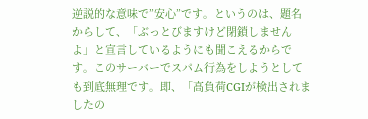逆説的な意味で”安心”です。というのは、題名からして、「ぶっとびますけど閉鎖しませんよ」と宣言しているようにも聞こえるからです。このサーバーでスパム行為をしようとしても到底無理です。即、「高負荷CGIが検出されましたの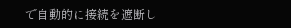で自動的に接続を遮断し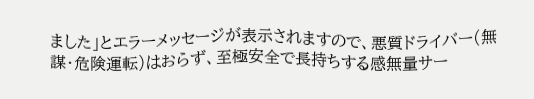ました」とエラーメッセージが表示されますので、悪質ドライバー(無謀・危険運転)はおらず、至極安全で長持ちする感無量サー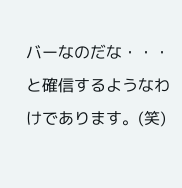バーなのだな・・・と確信するようなわけであります。(笑)